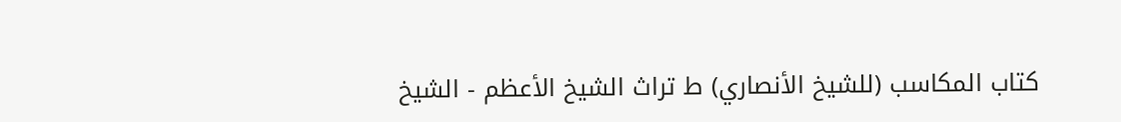كتاب المكاسب (للشيخ الأنصاري) ط تراث الشيخ الأعظم - الشيخ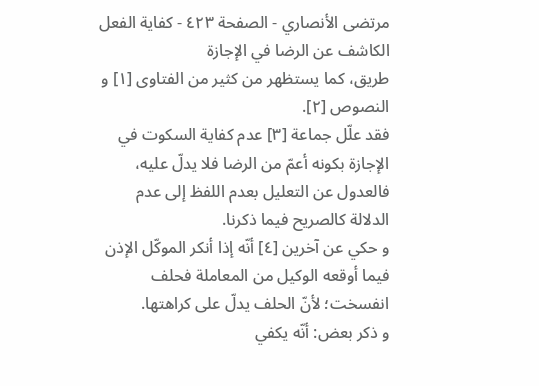مرتضى الأنصاري - الصفحة ٤٢٣ - كفاية الفعل الكاشف عن الرضا في الإجازة
طريق، كما يستظهر من كثير من الفتاوى [١] و النصوص [٢].
فقد علّل جماعة [٣] عدم كفاية السكوت في الإجازة بكونه أعمّ من الرضا فلا يدلّ عليه، فالعدول عن التعليل بعدم اللفظ إلى عدم الدلالة كالصريح فيما ذكرنا.
و حكي عن آخرين [٤] أنّه إذا أنكر الموكّل الإذن فيما أوقعه الوكيل من المعاملة فحلف انفسخت؛ لأنّ الحلف يدلّ على كراهتها.
و ذكر بعض: أنّه يكفي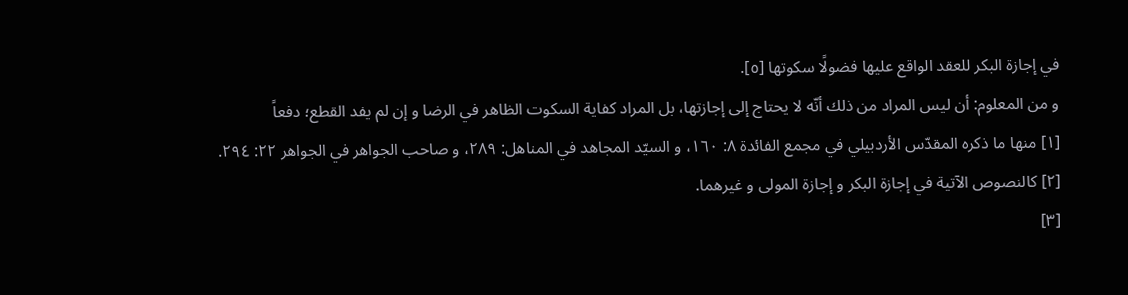في إجازة البكر للعقد الواقع عليها فضولًا سكوتها [٥].
و من المعلوم: أن ليس المراد من ذلك أنّه لا يحتاج إلى إجازتها، بل المراد كفاية السكوت الظاهر في الرضا و إن لم يفد القطع؛ دفعاً
[١] منها ما ذكره المقدّس الأردبيلي في مجمع الفائدة ٨: ١٦٠، و السيّد المجاهد في المناهل: ٢٨٩، و صاحب الجواهر في الجواهر ٢٢: ٢٩٤.
[٢] كالنصوص الآتية في إجازة البكر و إجازة المولى و غيرهما.
[٣]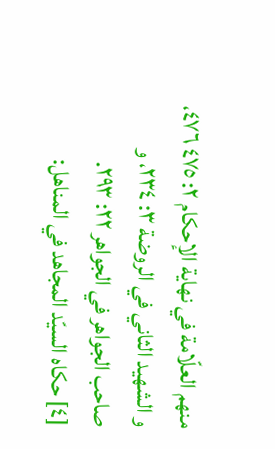منهم العلّامة في نهاية الإحكام ٢: ٤٧٥ ٤٧٦، و الشهيد الثاني في الروضة ٣: ٢٣٤، و صاحب الجواهر في الجواهر ٢٢: ٢٩٣.
[٤] حكاه السيّد المجاهد في المناهل: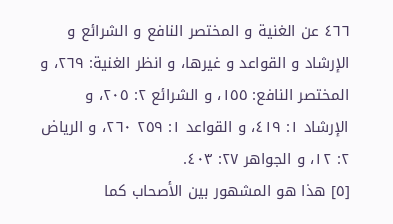٤٦٦ عن الغنية و المختصر النافع و الشرائع و الإرشاد و القواعد و غيرها، و انظر الغنية: ٢٦٩، و المختصر النافع: ١٥٥، و الشرائع ٢: ٢٠٥، و الإرشاد ١: ٤١٩، و القواعد ١: ٢٥٩ ٢٦٠، و الرياض ٢: ١٢، و الجواهر ٢٧: ٤٠٣.
[٥] هذا هو المشهور بين الأصحاب كما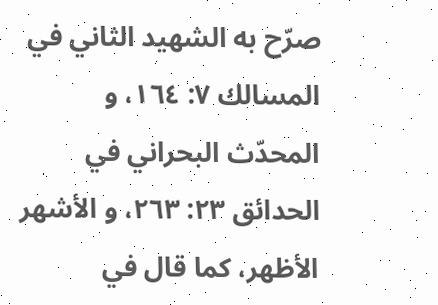صرّح به الشهيد الثاني في المسالك ٧: ١٦٤، و المحدّث البحراني في الحدائق ٢٣: ٢٦٣، و الأشهر الأظهر، كما قال في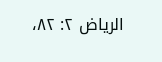الرياض ٢: ٨٢،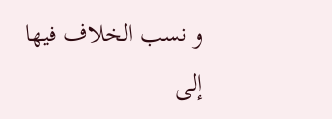و نسب الخلاف فيها إلى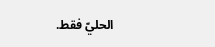الحليّ فقط.